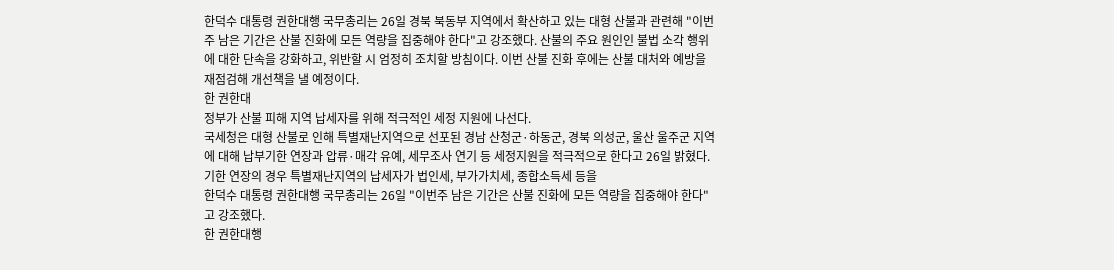한덕수 대통령 권한대행 국무총리는 26일 경북 북동부 지역에서 확산하고 있는 대형 산불과 관련해 "이번주 남은 기간은 산불 진화에 모든 역량을 집중해야 한다"고 강조했다. 산불의 주요 원인인 불법 소각 행위에 대한 단속을 강화하고, 위반할 시 엄정히 조치할 방침이다. 이번 산불 진화 후에는 산불 대처와 예방을 재점검해 개선책을 낼 예정이다.
한 권한대
정부가 산불 피해 지역 납세자를 위해 적극적인 세정 지원에 나선다.
국세청은 대형 산불로 인해 특별재난지역으로 선포된 경남 산청군·하동군, 경북 의성군, 울산 울주군 지역에 대해 납부기한 연장과 압류·매각 유예, 세무조사 연기 등 세정지원을 적극적으로 한다고 26일 밝혔다.
기한 연장의 경우 특별재난지역의 납세자가 법인세, 부가가치세, 종합소득세 등을
한덕수 대통령 권한대행 국무총리는 26일 "이번주 남은 기간은 산불 진화에 모든 역량을 집중해야 한다"고 강조했다.
한 권한대행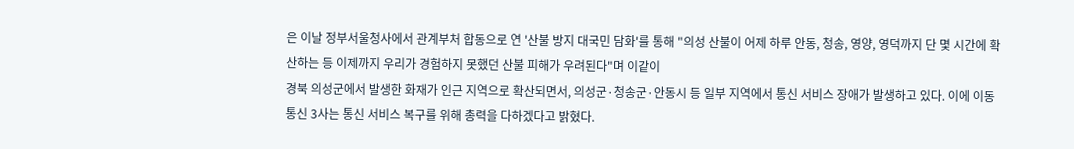은 이날 정부서울청사에서 관계부처 합동으로 연 '산불 방지 대국민 담화'를 통해 "의성 산불이 어제 하루 안동, 청송, 영양, 영덕까지 단 몇 시간에 확산하는 등 이제까지 우리가 경험하지 못했던 산불 피해가 우려된다"며 이같이
경북 의성군에서 발생한 화재가 인근 지역으로 확산되면서, 의성군·청송군·안동시 등 일부 지역에서 통신 서비스 장애가 발생하고 있다. 이에 이동통신 3사는 통신 서비스 복구를 위해 총력을 다하겠다고 밝혔다.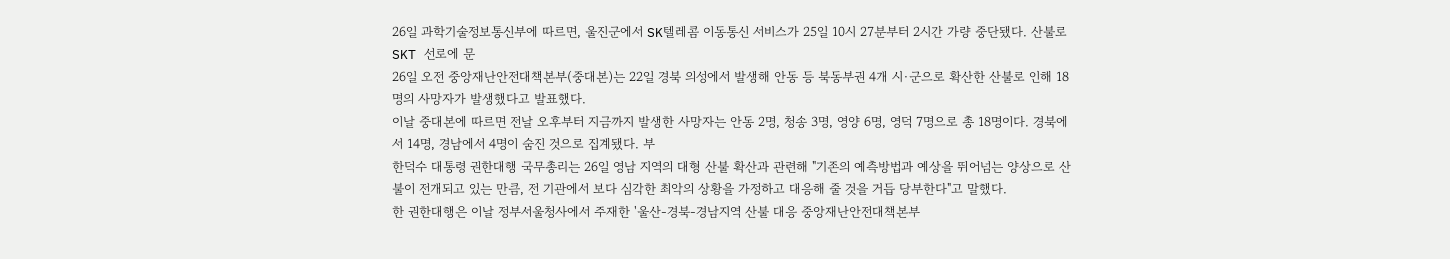26일 과학기술정보통신부에 따르면, 울진군에서 SK텔레콤 이동통신 서비스가 25일 10시 27분부터 2시간 가량 중단됐다. 산불로 SKT 선로에 문
26일 오전 중앙재난안전대책본부(중대본)는 22일 경북 의성에서 발생해 안동 등 북동부권 4개 시·군으로 확산한 산불로 인해 18명의 사망자가 발생했다고 발표했다.
이날 중대본에 따르면 전날 오후부터 지금까지 발생한 사망자는 안동 2명, 청송 3명, 영양 6명, 영덕 7명으로 총 18명이다. 경북에서 14명, 경남에서 4명이 숨진 것으로 집계됐다. 부
한덕수 대통령 권한대행 국무총리는 26일 영남 지역의 대형 산불 확산과 관련해 "기존의 예측방법과 예상을 뛰어넘는 양상으로 산불이 전개되고 있는 만큼, 전 기관에서 보다 심각한 최악의 상황을 가정하고 대응해 줄 것을 거듭 당부한다"고 말했다.
한 권한대행은 이날 정부서울청사에서 주재한 '울산-경북-경남지역 산불 대응 중앙재난안전대책본부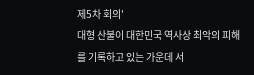제5차 회의'
대형 산불이 대한민국 역사상 최악의 피해를 기록하고 있는 가운데 서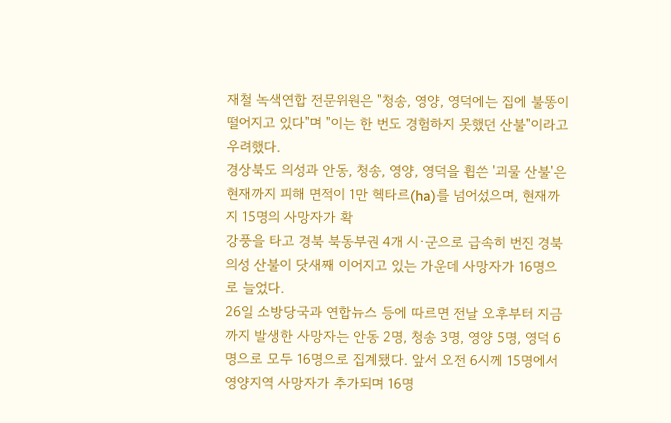재철 녹색연합 전문위원은 "청송, 영양, 영덕에는 집에 불똥이 떨어지고 있다"며 "이는 한 번도 경험하지 못했던 산불"이라고 우려했다.
경상북도 의성과 안동, 청송, 영양, 영덕을 휩쓴 '괴물 산불'은 현재까지 피해 면적이 1만 헥타르(ha)를 넘어섰으며, 현재까지 15명의 사망자가 확
강풍을 타고 경북 북동부권 4개 시·군으로 급속히 번진 경북 의성 산불이 닷새째 이어지고 있는 가운데 사망자가 16명으로 늘었다.
26일 소방당국과 연합뉴스 등에 따르면 전날 오후부터 지금까지 발생한 사망자는 안동 2명, 청송 3명, 영양 5명, 영덕 6명으로 모두 16명으로 집계됐다. 앞서 오전 6시께 15명에서 영양지역 사망자가 추가되며 16명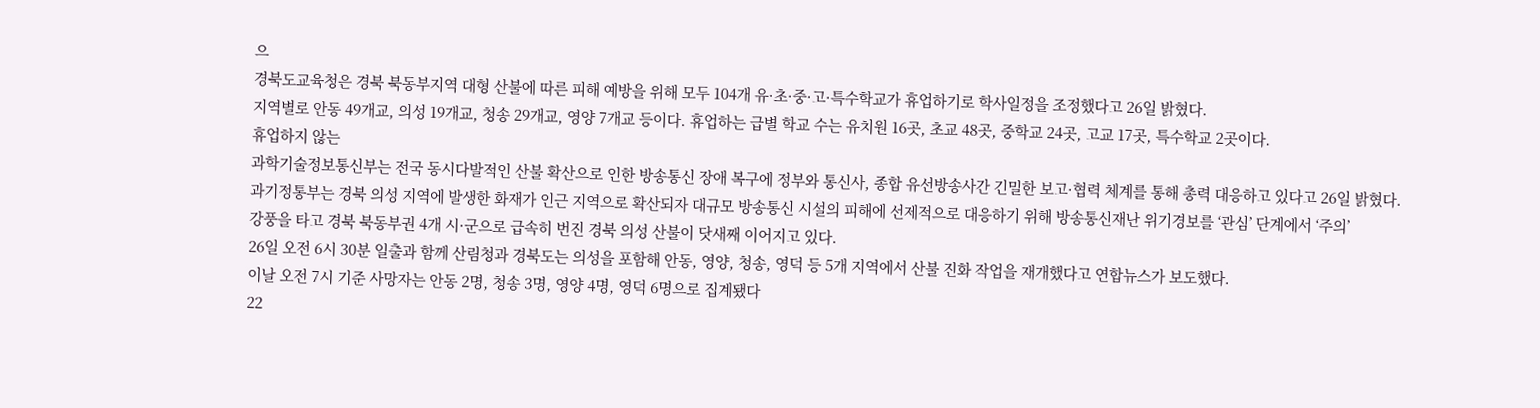으
경북도교육청은 경북 북동부지역 대형 산불에 따른 피해 예방을 위해 모두 104개 유·초·중·고·특수학교가 휴업하기로 학사일정을 조정했다고 26일 밝혔다.
지역별로 안동 49개교, 의성 19개교, 청송 29개교, 영양 7개교 등이다. 휴업하는 급별 학교 수는 유치원 16곳, 초교 48곳, 중학교 24곳, 고교 17곳, 특수학교 2곳이다.
휴업하지 않는
과학기술정보통신부는 전국 동시다발적인 산불 확산으로 인한 방송통신 장애 복구에 정부와 통신사, 종합 유선방송사간 긴밀한 보고·협력 체계를 통해 총력 대응하고 있다고 26일 밝혔다.
과기정통부는 경북 의성 지역에 발생한 화재가 인근 지역으로 확산되자 대규모 방송통신 시설의 피해에 선제적으로 대응하기 위해 방송통신재난 위기경보를 ‘관심’ 단계에서 ‘주의’
강풍을 타고 경북 북동부권 4개 시·군으로 급속히 번진 경북 의성 산불이 닷새째 이어지고 있다.
26일 오전 6시 30분 일출과 함께 산림청과 경북도는 의성을 포함해 안동, 영양, 청송, 영덕 등 5개 지역에서 산불 진화 작업을 재개했다고 연합뉴스가 보도했다.
이날 오전 7시 기준 사망자는 안동 2명, 청송 3명, 영양 4명, 영덕 6명으로 집계됐다
22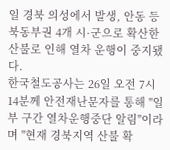일 경북 의성에서 발생, 안동 등 북동부권 4개 시·군으로 확산한 산불로 인해 열차 운행이 중지됐다.
한국철도공사는 26일 오전 7시 14분께 안전재난문자를 통해 "일부 구간 열차운행중단 알림"이라며 "현재 경북지역 산불 확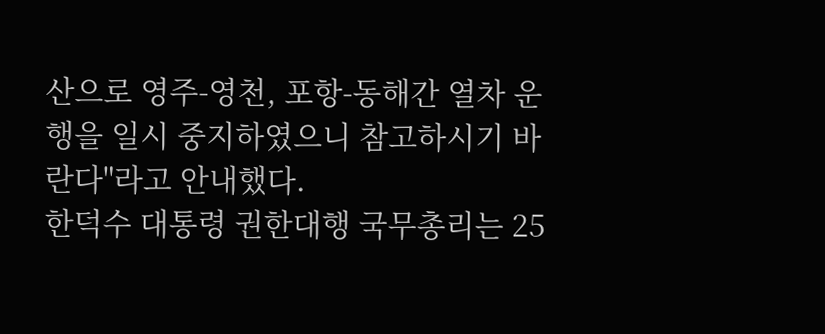산으로 영주-영천, 포항-동해간 열차 운행을 일시 중지하였으니 참고하시기 바란다"라고 안내했다.
한덕수 대통령 권한대행 국무총리는 25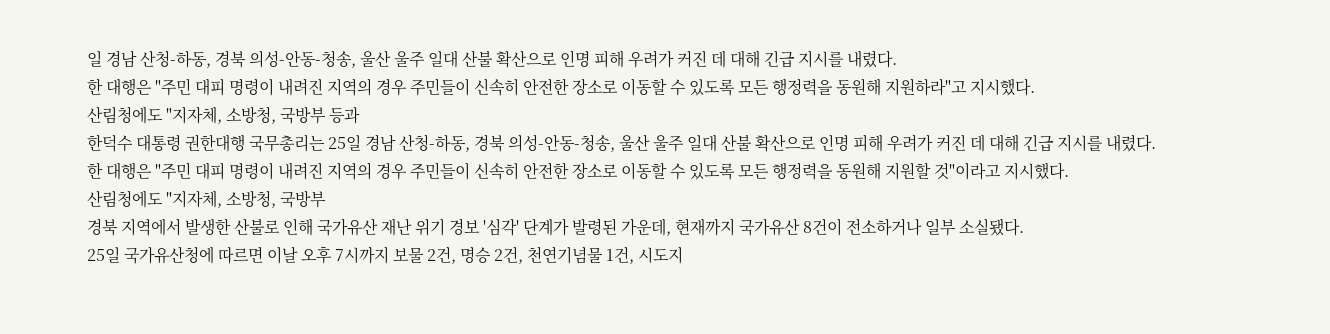일 경남 산청-하동, 경북 의성-안동-청송, 울산 울주 일대 산불 확산으로 인명 피해 우려가 커진 데 대해 긴급 지시를 내렸다.
한 대행은 "주민 대피 명령이 내려진 지역의 경우 주민들이 신속히 안전한 장소로 이동할 수 있도록 모든 행정력을 동원해 지원하라"고 지시했다.
산림청에도 "지자체, 소방청, 국방부 등과
한덕수 대통령 권한대행 국무총리는 25일 경남 산청-하동, 경북 의성-안동-청송, 울산 울주 일대 산불 확산으로 인명 피해 우려가 커진 데 대해 긴급 지시를 내렸다.
한 대행은 "주민 대피 명령이 내려진 지역의 경우 주민들이 신속히 안전한 장소로 이동할 수 있도록 모든 행정력을 동원해 지원할 것"이라고 지시했다.
산림청에도 "지자체, 소방청, 국방부
경북 지역에서 발생한 산불로 인해 국가유산 재난 위기 경보 '심각' 단계가 발령된 가운데, 현재까지 국가유산 8건이 전소하거나 일부 소실됐다.
25일 국가유산청에 따르면 이날 오후 7시까지 보물 2건, 명승 2건, 천연기념물 1건, 시도지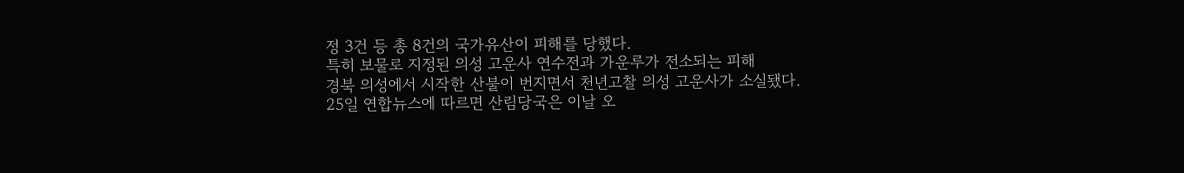정 3건 등 총 8건의 국가유산이 피해를 당했다.
특히 보물로 지정된 의성 고운사 연수전과 가운루가 전소되는 피해
경북 의성에서 시작한 산불이 번지면서 천년고찰 의성 고운사가 소실됐다.
25일 연합뉴스에 따르면 산림당국은 이날 오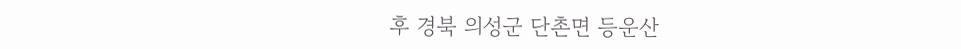후 경북 의성군 단촌면 등운산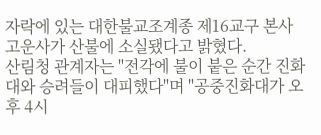자락에 있는 대한불교조계종 제16교구 본사 고운사가 산불에 소실됐다고 밝혔다.
산림청 관계자는 "전각에 불이 붙은 순간 진화대와 승려들이 대피했다"며 "공중진화대가 오후 4시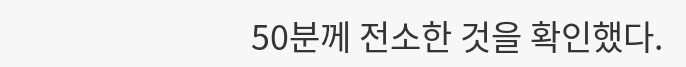50분께 전소한 것을 확인했다.